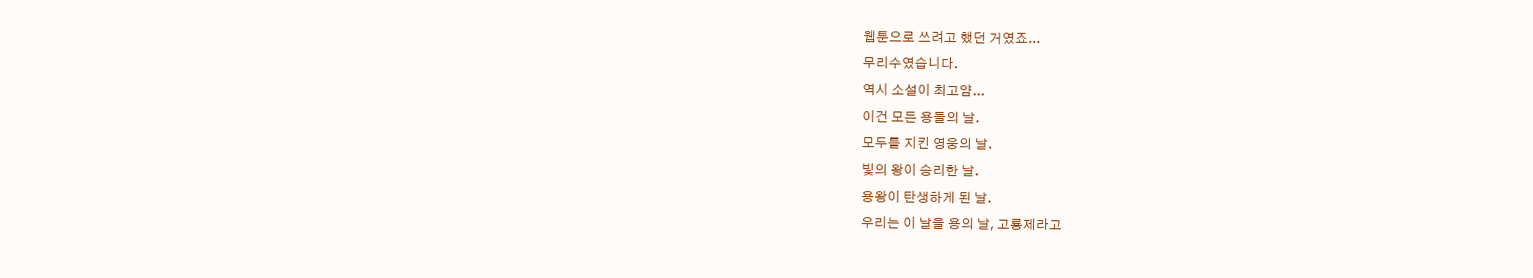웹툰으로 쓰려고 했던 거였죠...
무리수였습니다.
역시 소설이 최고얌...
이건 모든 용들의 날.
모두를 지킨 영웅의 날.
빛의 왕이 승리한 날.
용왕이 탄생하게 된 날.
우리는 이 날을 용의 날, 고룡제라고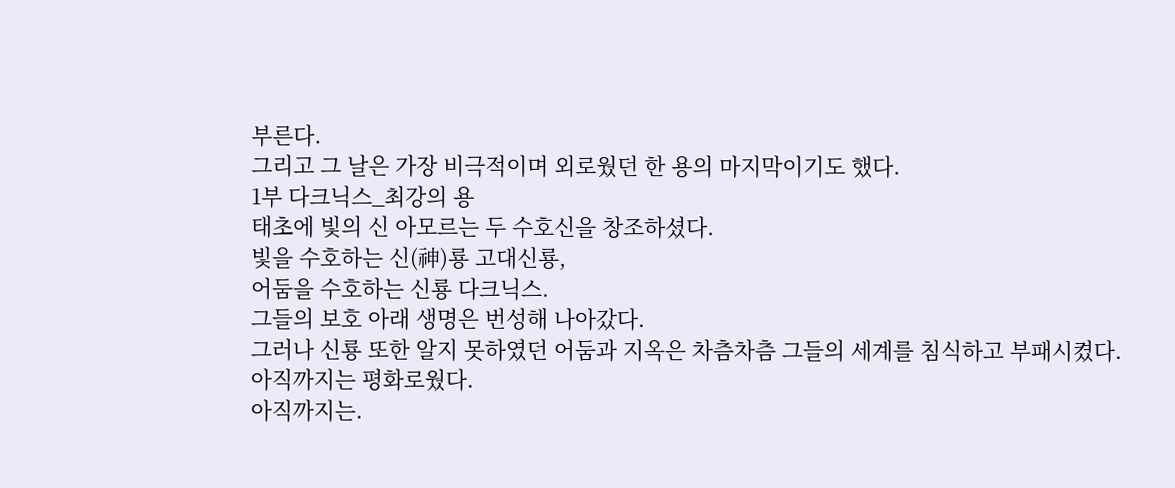부른다.
그리고 그 날은 가장 비극적이며 외로웠던 한 용의 마지막이기도 했다.
1부 다크닉스_최강의 용
태초에 빛의 신 아모르는 두 수호신을 창조하셨다.
빛을 수호하는 신(神)룡 고대신룡,
어둠을 수호하는 신룡 다크닉스.
그들의 보호 아래 생명은 번성해 나아갔다.
그러나 신룡 또한 알지 못하였던 어둠과 지옥은 차츰차츰 그들의 세계를 침식하고 부패시켰다.
아직까지는 평화로웠다.
아직까지는.